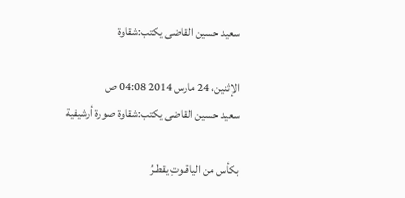سعيد حسين القاضى يكتب:شقاوة

الإثنين، 24 مارس 2014 04:08 ص
سعيد حسين القاضى يكتب:شقاوة صورة أرشيفية

بكأس من الياقـوتِ يقطـرُ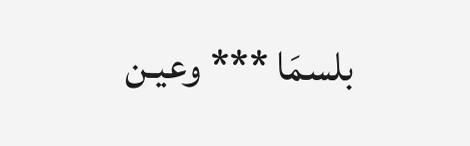بلسمَا *** وعيـن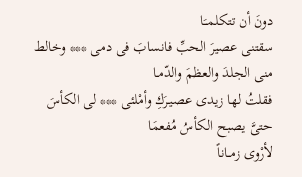دونَ أن تتكلمــَا
سقتنى عصيرَ الحبِّ فانسابَ فى دمى *** وخالط منى الجلدَ والعظمَ والدّمـا
فقلتُ لها زيدى عصيـرَكِ وأمْلئى *** لى الكأسَ حتىَّ يصبح الكأسُ مُفعمَا
لأرْوى زمــاناً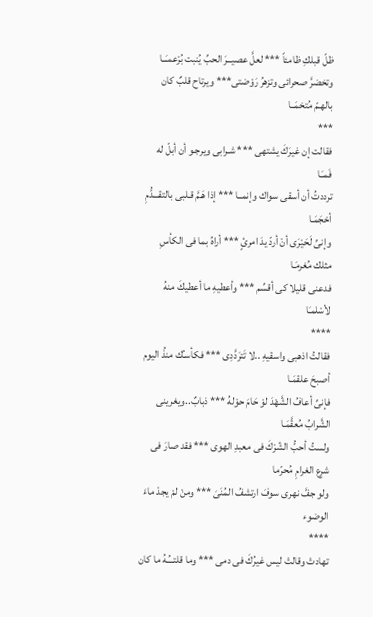ظلّ قبلكِ ظامئاً *** لعلَّ عصيــرَ الحبِّ يُنبت بُرْعمـَــا
وتخضرَّ صحرائى وتزهرُ رَوْضتى*** ويرتاح قلبٌ كان بالهـمّ مُتخمَــا
***
فقالت إن غيرَكَ يشتهى *** شـرابى ويرجـو أن أبلّ له فَمـَـا
ترددتُ أن أسقى سواك وإنمــا *** إذا هَـمَّ قـلبى بالتقـــدُّمِ أحْجَمَـا
وإنىِّ لَحَيْرَى أنْ أردّ يدَ امرئٍ *** أراهُ بما فى الكأسِ مثلك مُغرمَـا
فدعنى قليلا كى أقسِّم *** وأعطيهِ ما أعطيكَ منهُ لأسْلمـَا
****
فقالتُ اذهبى واسقيهِ ..لا تَترَدَّدِى *** فكأسـُك منذُ اليوم أصبحَ علقمَـا
فإنىِّ أعافُ الشَّهْدَ لوْ حَامَ حوْلهُ *** ذبابٌ..ويغرينى الشَّرابُ مُعقَّمَـا
ولستُ أحبُّ الشّرْكَ فى معبدِ الهوى *** فقد صارَ فى شرع الغرامِ مُحرّما
ولو جفَّ نهرى سوفَ ارتشفُ المُنَىَ *** ومنْ لمْ يجدْ ماءَ الوضوء
****
تهادتْ وقالتْ ليس غيرُكَ فى دمى *** وما قلتـــُـهُ ما كان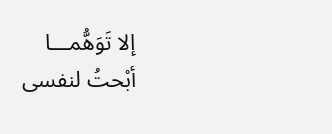إلا تَوَهُّمـــا
أبْحتُ لنفسى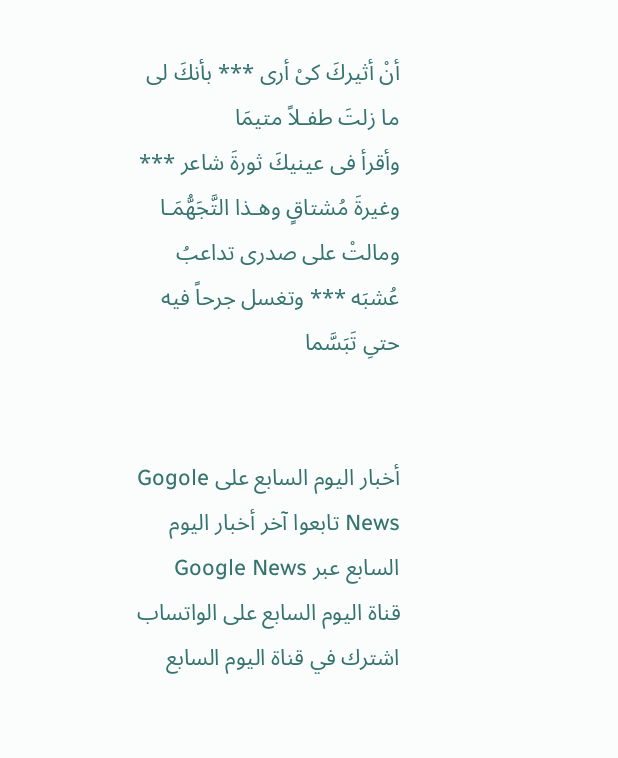أنْ أثيركَ كىْ أرى *** بأنكَ لى ما زلتَ طفـلاً متيمَا
وأقرأ فى عينيكَ ثورةَ شاعر *** وغيرةَ مُشتاقٍ وهـذا التَّجَهُّمَـا
ومالتْ على صدرى تداعبُ عُشبَه *** وتغسل جرحاً فيه حتىِ تَبَسَّما


أخبار اليوم السابع على Gogole News تابعوا آخر أخبار اليوم السابع عبر Google News
قناة اليوم السابع على الواتساب اشترك في قناة اليوم السابع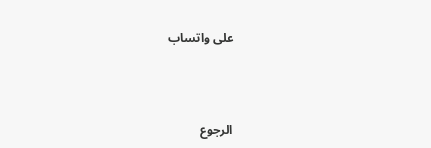على واتساب



الرجوع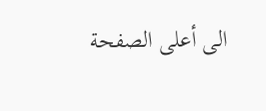الى أعلى الصفحة